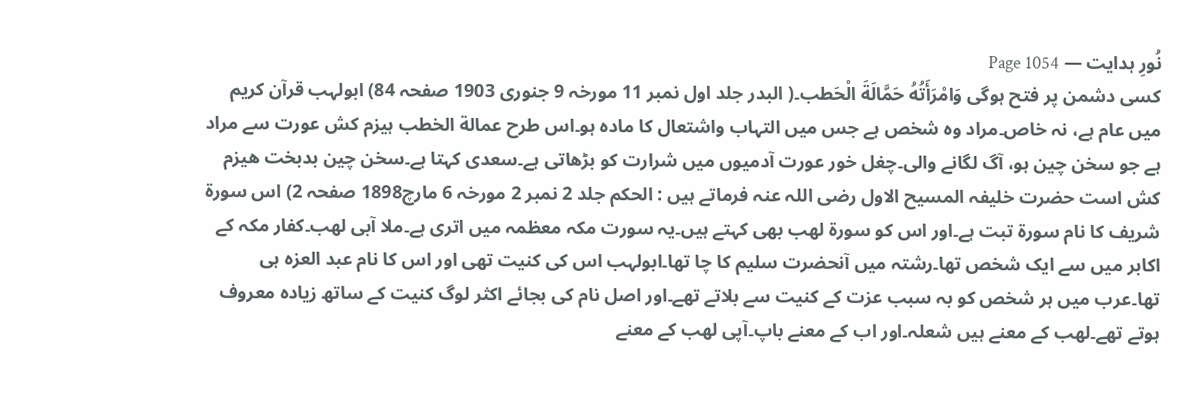نُورِ ہدایت — Page 1054
کسی دشمن پر فتح ہوگی وَامْرَأَتُهُ حَمَّالَةَ الْحَطب۔( البدر جلد اول نمبر 11 مورخہ 9 جنوری 1903 صفحہ 84) ابولہب قرآن کریم میں عام ہے، نہ خاص۔مراد وہ شخص ہے جس میں التہاب واشتعال کا مادہ ہو۔اس طرح عمالة الخطب ہیزم کش عورت سے مراد ہے جو سخن چین ہو، آگ لگانے والی۔چغل خور عورت آدمیوں میں شرارت کو بڑھاتی ہے۔سعدی کہتا ہے۔سخن چین بدبخت هیزم کش است حضرت خلیفہ المسیح الاول رضی اللہ عنہ فرماتے ہیں : الحکم جلد 2 نمبر 2 مورخہ 6 مارچ1898 صفحہ 2) اس سورۃ شریف کا نام سورۃ تبت ہے۔اور اس کو سورۃ لھب بھی کہتے ہیں۔یہ سورت مکہ معظمہ میں اتری ہے۔ملا آبی لھب۔کفار مکہ کے اکابر میں سے ایک شخص تھا۔رشتہ میں آنحضرت سلیم کا چا تھا۔ابولہب اس کی کنیت تھی اور اس کا نام عبد العزہ ہی تھا۔عرب میں ہر شخص کو بہ سبب عزت کے کنیت سے بلاتے تھے۔اور اصل نام کی بجائے اکثر لوگ کنیت کے ساتھ زیادہ معروف ہوتے تھے۔لھب کے معنے ہیں شعلہ۔اور اب کے معنے باپ۔آپی لھب کے معنے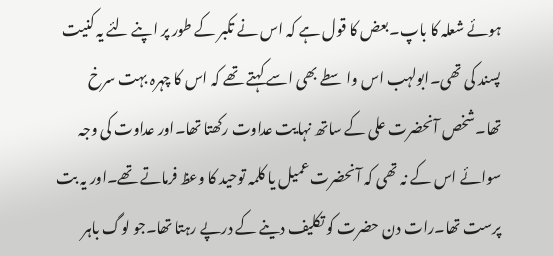ہوئے شعلہ کا باپ۔بعض کا قول ہے کہ اس نے تکبر کے طور پر اپنے لئے یہ کنیت پسند کی تھی۔ابولہب اس واسطے بھی اسے کہتے تھے کہ اس کا چہرہ بہت سرخ تھا۔شخص آنحضرت علی کے ساتھ نہایت عداوت رکھتا تھا۔اور عداوت کی وجہ سوائے اس کے نہ تھی کہ آنحضرت عمیل یا کلمہ توحید کا وعظ فرماتے تھے۔اور یہ بت پرست تھا۔رات دن حضرت کو تکلیف دینے کے درپے رہتا تھا۔جو لوگ باہر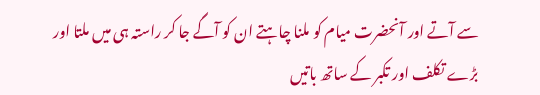سے آتے اور آنحضرت میام کو ملنا چاہتے ان کو آگے جا کر راستہ ہی میں ملتا اور بڑے تکلف اور تکبر کے ساتھ باتیں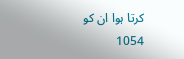کرتا ہوا ان کو 1054